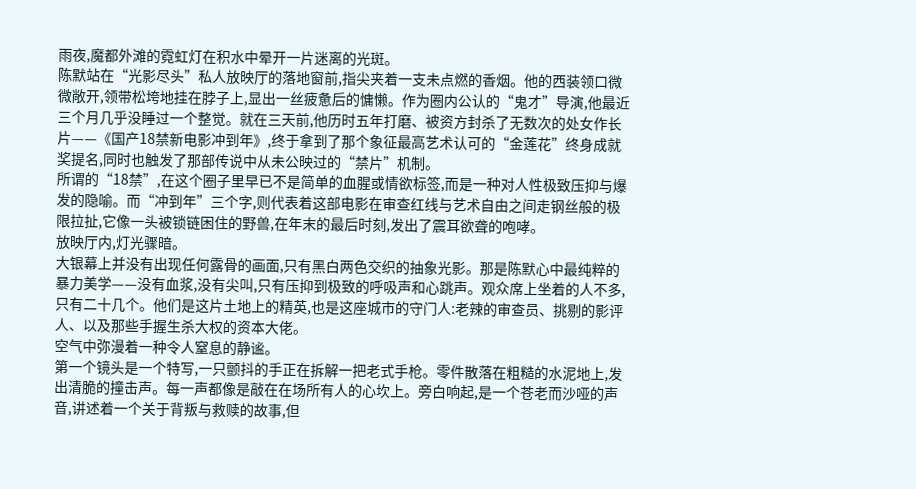雨夜,魔都外滩的霓虹灯在积水中晕开一片迷离的光斑。
陈默站在“光影尽头”私人放映厅的落地窗前,指尖夹着一支未点燃的香烟。他的西装领口微微敞开,领带松垮地挂在脖子上,显出一丝疲惫后的慵懒。作为圈内公认的“鬼才”导演,他最近三个月几乎没睡过一个整觉。就在三天前,他历时五年打磨、被资方封杀了无数次的处女作长片——《国产18禁新电影冲到年》,终于拿到了那个象征最高艺术认可的“金莲花”终身成就奖提名,同时也触发了那部传说中从未公映过的“禁片”机制。
所谓的“18禁”,在这个圈子里早已不是简单的血腥或情欲标签,而是一种对人性极致压抑与爆发的隐喻。而“冲到年”三个字,则代表着这部电影在审查红线与艺术自由之间走钢丝般的极限拉扯,它像一头被锁链困住的野兽,在年末的最后时刻,发出了震耳欲聋的咆哮。
放映厅内,灯光骤暗。
大银幕上并没有出现任何露骨的画面,只有黑白两色交织的抽象光影。那是陈默心中最纯粹的暴力美学——没有血浆,没有尖叫,只有压抑到极致的呼吸声和心跳声。观众席上坐着的人不多,只有二十几个。他们是这片土地上的精英,也是这座城市的守门人:老辣的审查员、挑剔的影评人、以及那些手握生杀大权的资本大佬。
空气中弥漫着一种令人窒息的静谧。
第一个镜头是一个特写,一只颤抖的手正在拆解一把老式手枪。零件散落在粗糙的水泥地上,发出清脆的撞击声。每一声都像是敲在在场所有人的心坎上。旁白响起,是一个苍老而沙哑的声音,讲述着一个关于背叛与救赎的故事,但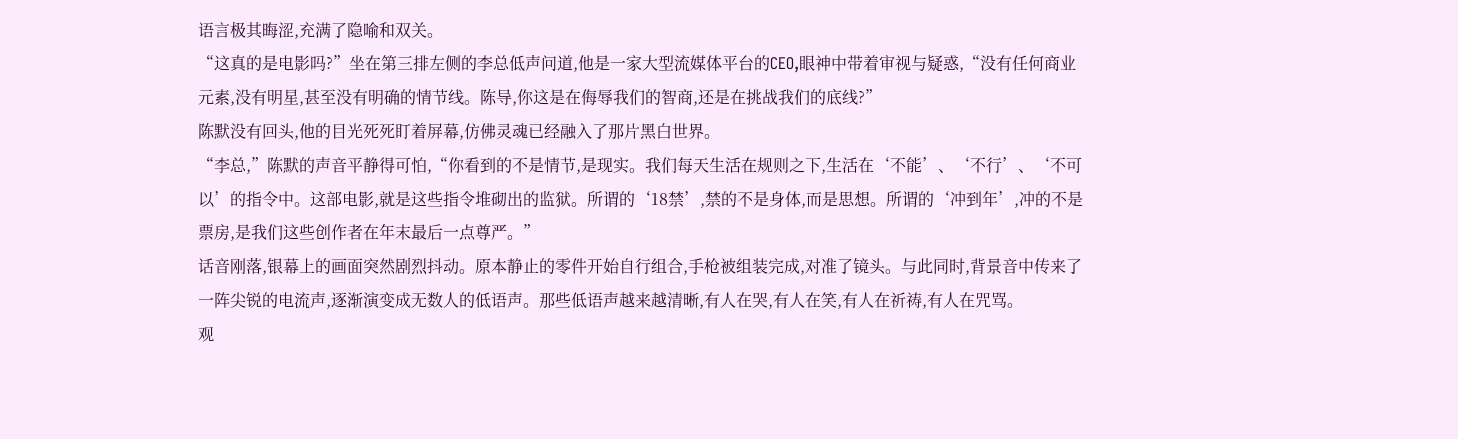语言极其晦涩,充满了隐喻和双关。
“这真的是电影吗?”坐在第三排左侧的李总低声问道,他是一家大型流媒体平台的CEO,眼神中带着审视与疑惑,“没有任何商业元素,没有明星,甚至没有明确的情节线。陈导,你这是在侮辱我们的智商,还是在挑战我们的底线?”
陈默没有回头,他的目光死死盯着屏幕,仿佛灵魂已经融入了那片黑白世界。
“李总,”陈默的声音平静得可怕,“你看到的不是情节,是现实。我们每天生活在规则之下,生活在‘不能’、‘不行’、‘不可以’的指令中。这部电影,就是这些指令堆砌出的监狱。所谓的‘18禁’,禁的不是身体,而是思想。所谓的‘冲到年’,冲的不是票房,是我们这些创作者在年末最后一点尊严。”
话音刚落,银幕上的画面突然剧烈抖动。原本静止的零件开始自行组合,手枪被组装完成,对准了镜头。与此同时,背景音中传来了一阵尖锐的电流声,逐渐演变成无数人的低语声。那些低语声越来越清晰,有人在哭,有人在笑,有人在祈祷,有人在咒骂。
观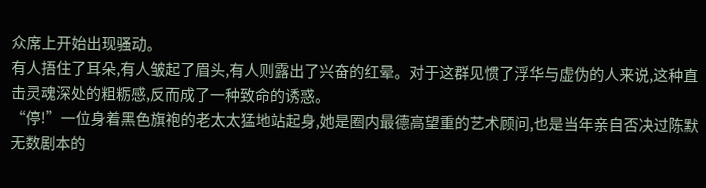众席上开始出现骚动。
有人捂住了耳朵,有人皱起了眉头,有人则露出了兴奋的红晕。对于这群见惯了浮华与虚伪的人来说,这种直击灵魂深处的粗粝感,反而成了一种致命的诱惑。
“停!”一位身着黑色旗袍的老太太猛地站起身,她是圈内最德高望重的艺术顾问,也是当年亲自否决过陈默无数剧本的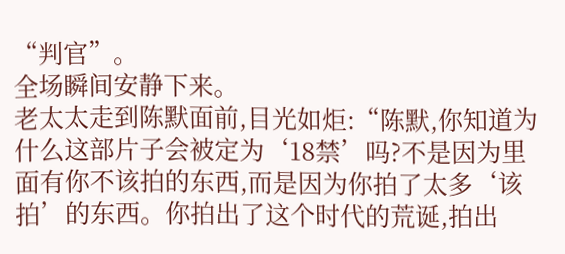“判官”。
全场瞬间安静下来。
老太太走到陈默面前,目光如炬:“陈默,你知道为什么这部片子会被定为‘18禁’吗?不是因为里面有你不该拍的东西,而是因为你拍了太多‘该拍’的东西。你拍出了这个时代的荒诞,拍出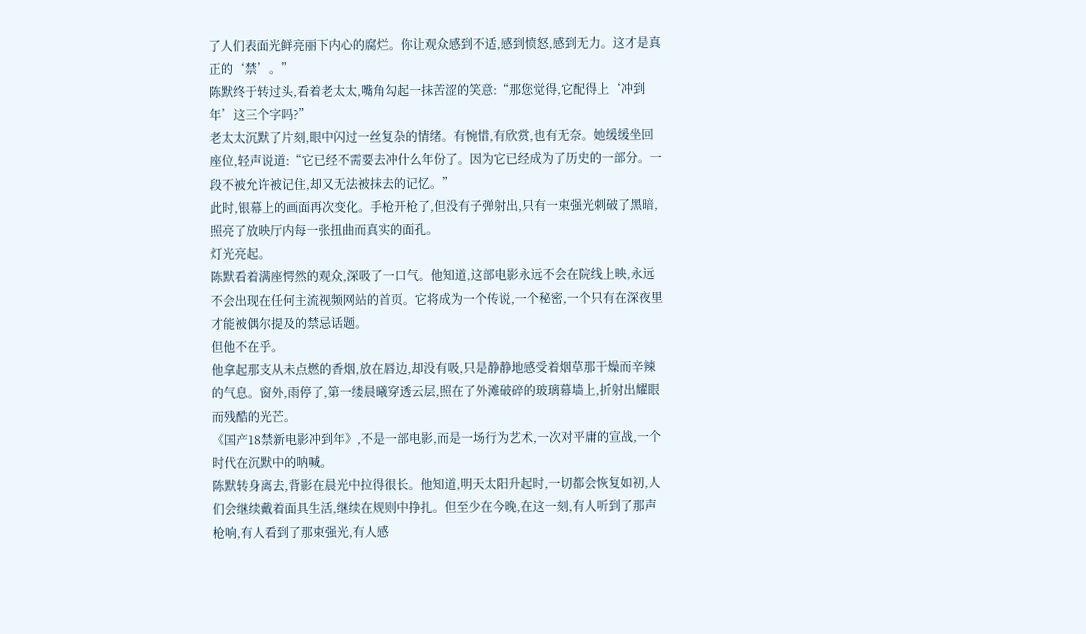了人们表面光鲜亮丽下内心的腐烂。你让观众感到不适,感到愤怒,感到无力。这才是真正的‘禁’。”
陈默终于转过头,看着老太太,嘴角勾起一抹苦涩的笑意:“那您觉得,它配得上‘冲到年’这三个字吗?”
老太太沉默了片刻,眼中闪过一丝复杂的情绪。有惋惜,有欣赏,也有无奈。她缓缓坐回座位,轻声说道:“它已经不需要去冲什么年份了。因为它已经成为了历史的一部分。一段不被允许被记住,却又无法被抹去的记忆。”
此时,银幕上的画面再次变化。手枪开枪了,但没有子弹射出,只有一束强光刺破了黑暗,照亮了放映厅内每一张扭曲而真实的面孔。
灯光亮起。
陈默看着满座愕然的观众,深吸了一口气。他知道,这部电影永远不会在院线上映,永远不会出现在任何主流视频网站的首页。它将成为一个传说,一个秘密,一个只有在深夜里才能被偶尔提及的禁忌话题。
但他不在乎。
他拿起那支从未点燃的香烟,放在唇边,却没有吸,只是静静地感受着烟草那干燥而辛辣的气息。窗外,雨停了,第一缕晨曦穿透云层,照在了外滩破碎的玻璃幕墙上,折射出耀眼而残酷的光芒。
《国产18禁新电影冲到年》,不是一部电影,而是一场行为艺术,一次对平庸的宣战,一个时代在沉默中的呐喊。
陈默转身离去,背影在晨光中拉得很长。他知道,明天太阳升起时,一切都会恢复如初,人们会继续戴着面具生活,继续在规则中挣扎。但至少在今晚,在这一刻,有人听到了那声枪响,有人看到了那束强光,有人感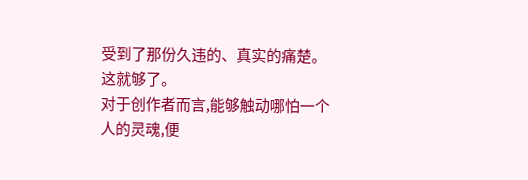受到了那份久违的、真实的痛楚。
这就够了。
对于创作者而言,能够触动哪怕一个人的灵魂,便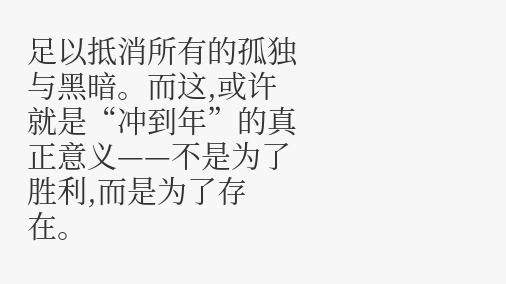足以抵消所有的孤独与黑暗。而这,或许就是“冲到年”的真正意义——不是为了胜利,而是为了存在。